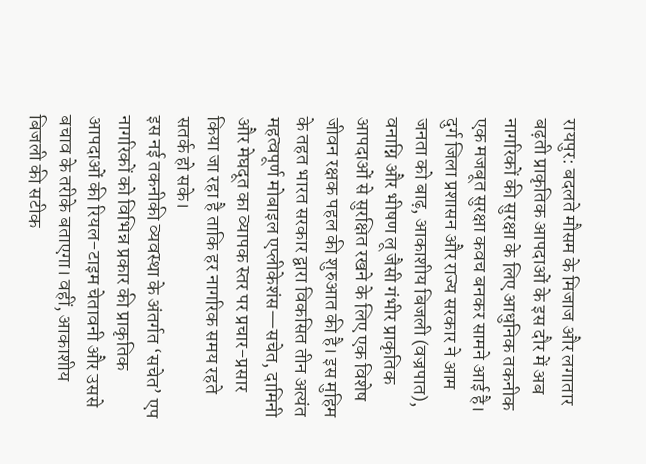रायपुर: बदलते मौसम के मिजाज और लगातार बढ़ती प्राकृतिक आपदाओं के इस दौर में अब नागरिकों की सुरक्षा के लिए आधुनिक तकनीक एक मजबूत सुरक्षा कवच बनकर सामने आई है। दुर्ग जिला प्रशासन और राज्य सरकार ने आम जनता को बाढ़, आकाशीय बिजली (वज्रपात), वनाग्नि और भीषण लू जैसी गंभीर प्राकृतिक आपदाओं से सुरक्षित रखने के लिए एक विशेष जीवन रक्षक पहल की शुरुआत की है। इस मुहिम के तहत भारत सरकार द्वारा विकसित तीन अत्यंत महत्वपूर्ण मोबाइल एप्लीकेशंस—सचेत, दामिनी और मेघदूत का व्यापक स्तर पर प्रचार-प्रसार किया जा रहा है ताकि हर नागरिक समय रहते सतर्क हो सके।
इस नई तकनीकी व्यवस्था के अंतर्गत ‘सचेत’ एप नागरिकों को विभिन्न प्रकार की प्राकृतिक आपदाओं की रियल-टाइम चेतावनी और उससे बचाव के तरीके बताएगा। वहीं, आकाशीय बिजली की सटीक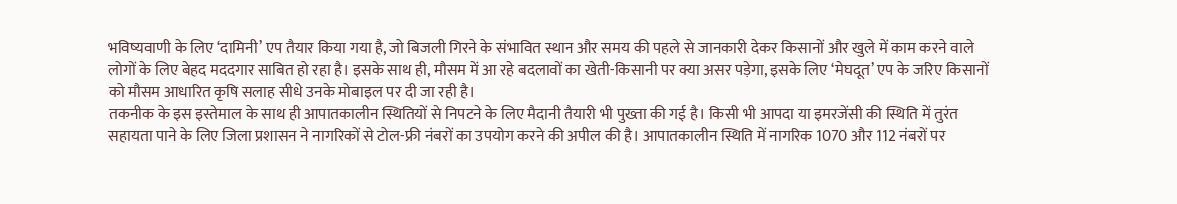भविष्यवाणी के लिए ‘दामिनी’ एप तैयार किया गया है, जो बिजली गिरने के संभावित स्थान और समय की पहले से जानकारी देकर किसानों और खुले में काम करने वाले लोगों के लिए बेहद मददगार साबित हो रहा है। इसके साथ ही, मौसम में आ रहे बदलावों का खेती-किसानी पर क्या असर पड़ेगा, इसके लिए ‘मेघदूत’ एप के जरिए किसानों को मौसम आधारित कृषि सलाह सीधे उनके मोबाइल पर दी जा रही है।
तकनीक के इस इस्तेमाल के साथ ही आपातकालीन स्थितियों से निपटने के लिए मैदानी तैयारी भी पुख्ता की गई है। किसी भी आपदा या इमरजेंसी की स्थिति में तुरंत सहायता पाने के लिए जिला प्रशासन ने नागरिकों से टोल-फ्री नंबरों का उपयोग करने की अपील की है। आपातकालीन स्थिति में नागरिक 1070 और 112 नंबरों पर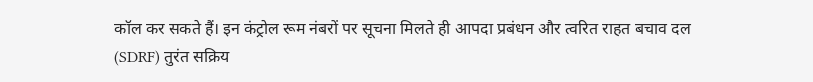कॉल कर सकते हैं। इन कंट्रोल रूम नंबरों पर सूचना मिलते ही आपदा प्रबंधन और त्वरित राहत बचाव दल (SDRF) तुरंत सक्रिय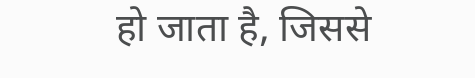हो जाता है, जिससे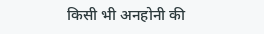किसी भी अनहोनी की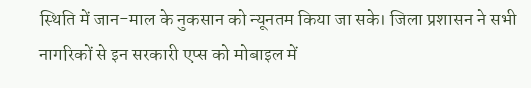स्थिति में जान-माल के नुकसान को न्यूनतम किया जा सके। जिला प्रशासन ने सभी नागरिकों से इन सरकारी एप्स को मोबाइल में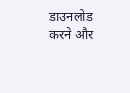डाउनलोड करने और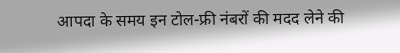आपदा के समय इन टोल-फ्री नंबरों की मदद लेने की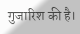गुजारिश की है।